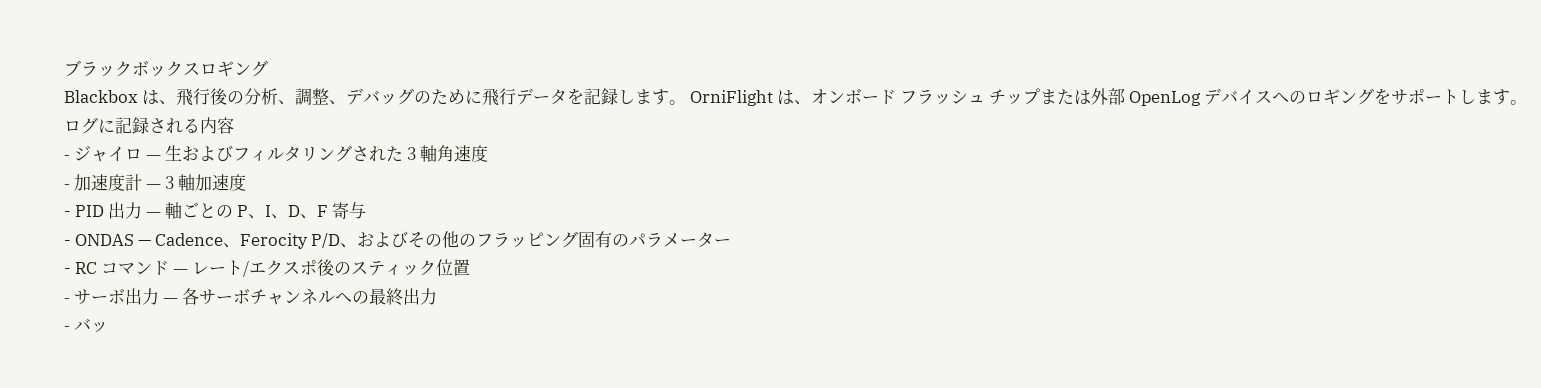ブラックボックスロギング
Blackbox は、飛行後の分析、調整、デバッグのために飛行データを記録します。 OrniFlight は、オンボード フラッシュ チップまたは外部 OpenLog デバイスへのロギングをサポートします。
ログに記録される内容
- ジャイロ — 生およびフィルタリングされた 3 軸角速度
- 加速度計 — 3 軸加速度
- PID 出力 — 軸ごとの P、I、D、F 寄与
- ONDAS — Cadence、Ferocity P/D、およびその他のフラッピング固有のパラメーター
- RC コマンド — レート/エクスポ後のスティック位置
- サーボ出力 — 各サーボチャンネルへの最終出力
- バッ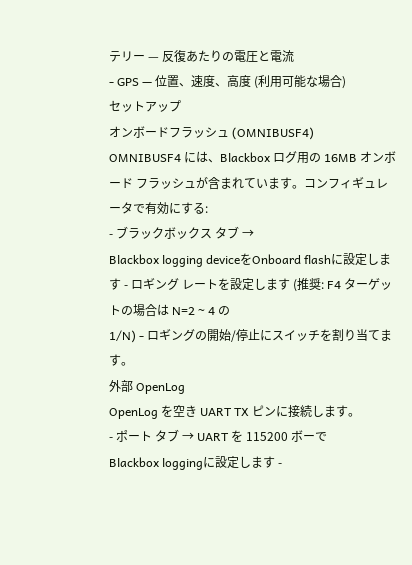テリー — 反復あたりの電圧と電流
- GPS — 位置、速度、高度 (利用可能な場合)
セットアップ
オンボードフラッシュ (OMNIBUSF4)
OMNIBUSF4 には、Blackbox ログ用の 16MB オンボード フラッシュが含まれています。コンフィギュレータで有効にする:
- ブラックボックス タブ →
Blackbox logging deviceをOnboard flashに設定します - ロギング レートを設定します (推奨: F4 ターゲットの場合は N=2 ~ 4 の
1/N) - ロギングの開始/停止にスイッチを割り当てます。
外部 OpenLog
OpenLog を空き UART TX ピンに接続します。
- ポート タブ → UART を 115200 ボーで
Blackbox loggingに設定します -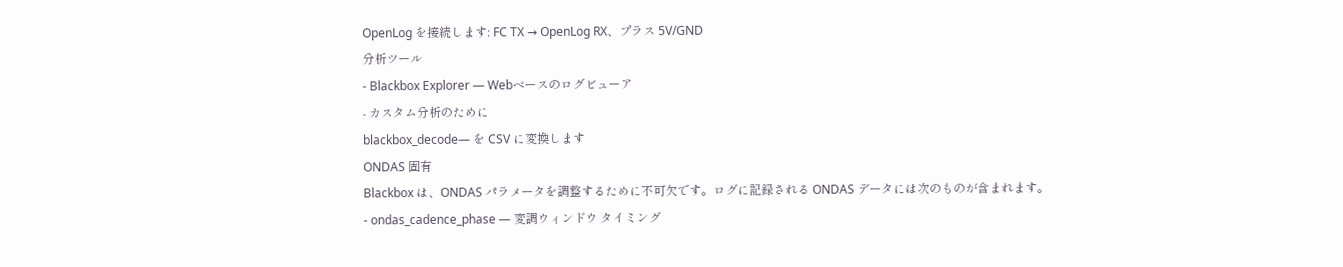OpenLog を接続します: FC TX → OpenLog RX、プラス 5V/GND
分析ツール
- Blackbox Explorer — Webベースのログビューア
- カスタム分析のために
blackbox_decode— を CSV に変換します
ONDAS 固有
Blackbox は、ONDAS パラメータを調整するために不可欠です。ログに記録される ONDAS データには次のものが含まれます。
- ondas_cadence_phase — 変調ウィンドウ タイミング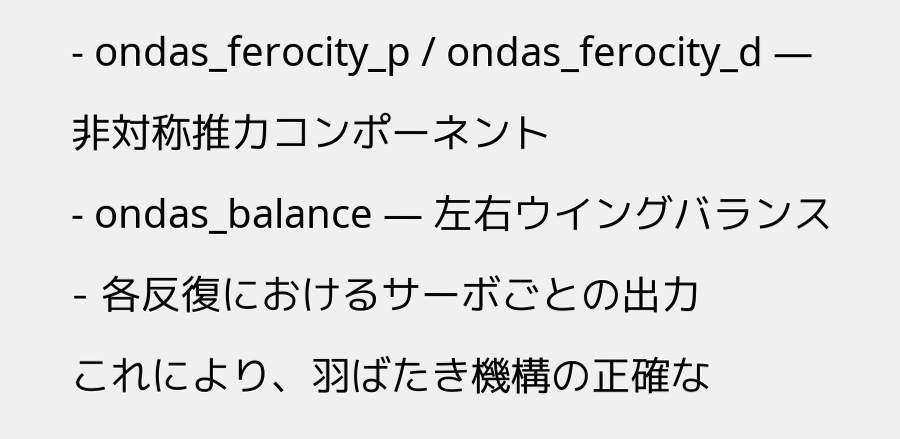- ondas_ferocity_p / ondas_ferocity_d — 非対称推力コンポーネント
- ondas_balance — 左右ウイングバランス
- 各反復におけるサーボごとの出力
これにより、羽ばたき機構の正確な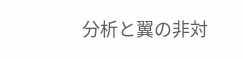分析と翼の非対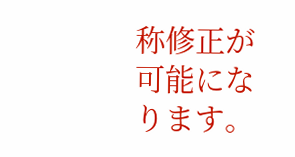称修正が可能になります。